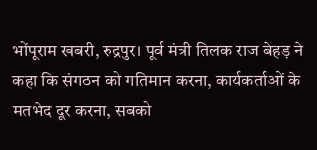भोंपूराम खबरी, रुद्रपुर। पूर्व मंत्री तिलक राज बेहड़ ने कहा कि संगठन को गतिमान करना, कार्यकर्ताओं के मतभेद दूर करना, सबको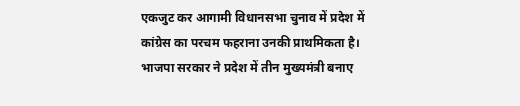एकजुट कर आगामी विधानसभा चुनाव में प्रदेश में कांग्रेस का परचम फहराना उनकी प्राथमिकता है। भाजपा सरकार ने प्रदेश में तीन मुख्यमंत्री बनाए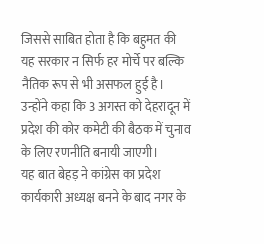जिससे साबित होता है कि बहुमत की यह सरकार न सिर्फ हर मोर्चे पर बल्कि नैतिक रूप से भी असफल हुई है। उन्होंने कहा कि 3 अगस्त को देहरादून में प्रदेश की कोर कमेटी की बैठक में चुनाव के लिए रणनीति बनायी जाएगी।
यह बात बेहड़ ने कांग्रेस का प्रदेश कार्यकारी अध्यक्ष बनने के बाद नगर के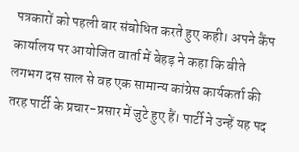पत्रकारों को पहली बार संबोधित करते हुए कही। अपने कैंप कार्यालय पर आयोजित वार्ता में बेहड़ ने कहा कि बीते लगभग दस साल से वह एक सामान्य कांग्रेस कार्यकर्ता की तरह पार्टी के प्रचार-प्रसार में जुटे हुए हैं। पार्टी ने उन्हें यह पद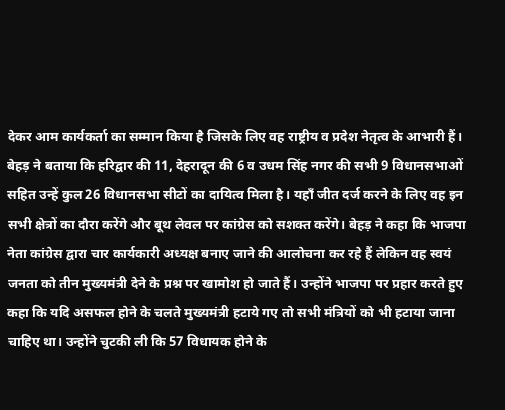देकर आम कार्यकर्ता का सम्मान किया है जिसके लिए वह राष्ट्रीय व प्रदेश नेतृत्व के आभारी हैं। बेहड़ ने बताया कि हरिद्वार की 11, देहरादून की 6 व उधम सिंह नगर की सभी 9 विधानसभाओं सहित उन्हें कुल 26 विधानसभा सीटों का दायित्व मिला है। यहाँ जीत दर्ज करने के लिए वह इन सभी क्षेत्रों का दौरा करेंगे और बूथ लेवल पर कांग्रेस को सशक्त करेंगे। बेहड़ ने कहा कि भाजपा नेता कांग्रेस द्वारा चार कार्यकारी अध्यक्ष बनाए जाने की आलोचना कर रहे हैं लेकिन वह स्वयं जनता को तीन मुख्यमंत्री देने के प्रश्न पर खामोश हो जाते हैं। उन्होंने भाजपा पर प्रहार करते हुए कहा कि यदि असफल होने के चलते मुख्यमंत्री हटाये गए तो सभी मंत्रियों को भी हटाया जाना चाहिए था। उन्होंने चुटकी ली कि 57 विधायक होने के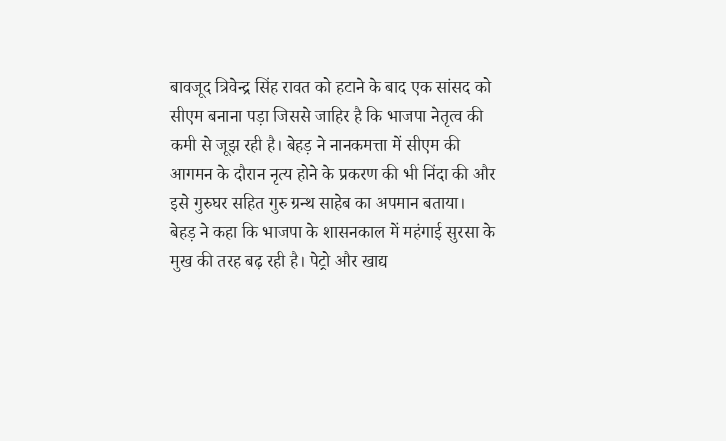बावजूद त्रिवेन्द्र सिंह रावत को हटाने के बाद एक सांसद को सीएम बनाना पड़ा जिससे जाहिर है कि भाजपा नेतृत्व की कमी से जूझ रही है। बेहड़ ने नानकमत्ता में सीएम की आगमन के दौरान नृत्य होने के प्रकरण की भी निंदा की और इसे गुरुघर सहित गुरु ग्रन्थ साहेब का अपमान बताया।
बेहड़ ने कहा कि भाजपा के शासनकाल में महंगाई सुरसा के मुख की तरह बढ़ रही है। पेट्रो और खाद्य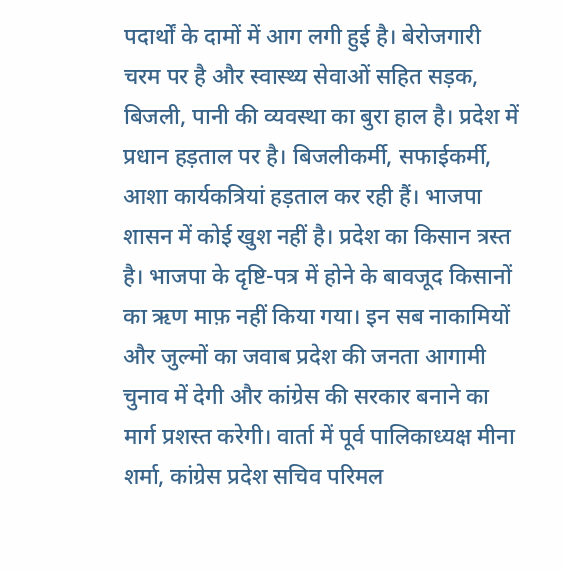पदार्थों के दामों में आग लगी हुई है। बेरोजगारी चरम पर है और स्वास्थ्य सेवाओं सहित सड़क, बिजली, पानी की व्यवस्था का बुरा हाल है। प्रदेश में प्रधान हड़ताल पर है। बिजलीकर्मी, सफाईकर्मी, आशा कार्यकत्रियां हड़ताल कर रही हैं। भाजपा शासन में कोई खुश नहीं है। प्रदेश का किसान त्रस्त है। भाजपा के दृष्टि-पत्र में होने के बावजूद किसानों का ऋण माफ़ नहीं किया गया। इन सब नाकामियों और जुल्मों का जवाब प्रदेश की जनता आगामी चुनाव में देगी और कांग्रेस की सरकार बनाने का मार्ग प्रशस्त करेगी। वार्ता में पूर्व पालिकाध्यक्ष मीना शर्मा, कांग्रेस प्रदेश सचिव परिमल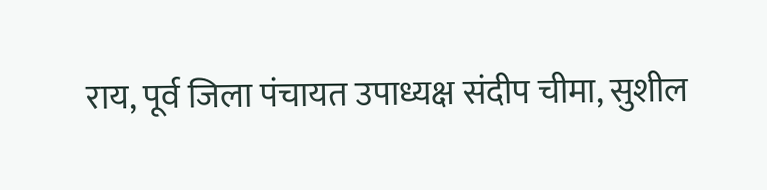राय, पूर्व जिला पंचायत उपाध्यक्ष संदीप चीमा, सुशील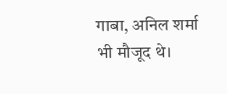गाबा, अनिल शर्मा भी मौजूद थे।